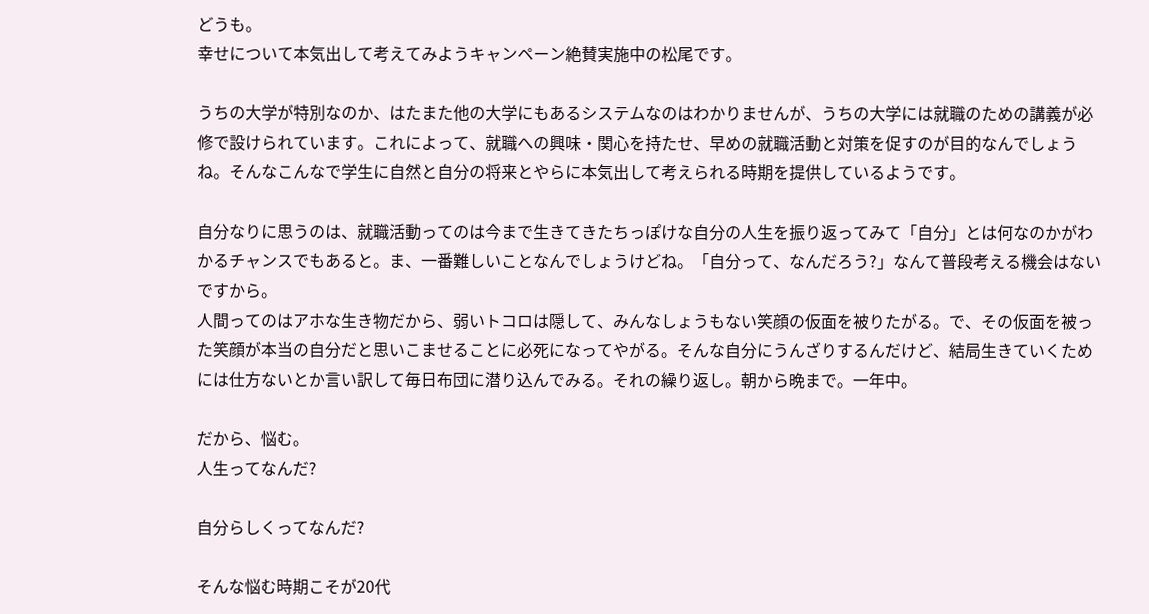どうも。
幸せについて本気出して考えてみようキャンペーン絶賛実施中の松尾です。

うちの大学が特別なのか、はたまた他の大学にもあるシステムなのはわかりませんが、うちの大学には就職のための講義が必修で設けられています。これによって、就職への興味・関心を持たせ、早めの就職活動と対策を促すのが目的なんでしょうね。そんなこんなで学生に自然と自分の将来とやらに本気出して考えられる時期を提供しているようです。

自分なりに思うのは、就職活動ってのは今まで生きてきたちっぽけな自分の人生を振り返ってみて「自分」とは何なのかがわかるチャンスでもあると。ま、一番難しいことなんでしょうけどね。「自分って、なんだろう?」なんて普段考える機会はないですから。
人間ってのはアホな生き物だから、弱いトコロは隠して、みんなしょうもない笑顔の仮面を被りたがる。で、その仮面を被った笑顔が本当の自分だと思いこませることに必死になってやがる。そんな自分にうんざりするんだけど、結局生きていくためには仕方ないとか言い訳して毎日布団に潜り込んでみる。それの繰り返し。朝から晩まで。一年中。

だから、悩む。
人生ってなんだ?

自分らしくってなんだ?

そんな悩む時期こそが20代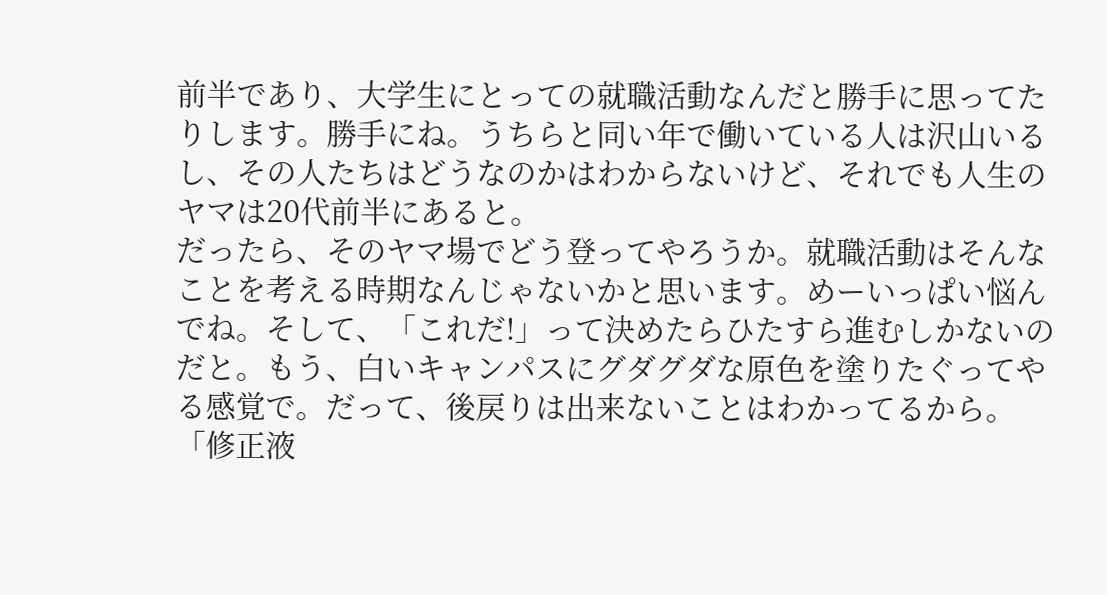前半であり、大学生にとっての就職活動なんだと勝手に思ってたりします。勝手にね。うちらと同い年で働いている人は沢山いるし、その人たちはどうなのかはわからないけど、それでも人生のヤマは20代前半にあると。
だったら、そのヤマ場でどう登ってやろうか。就職活動はそんなことを考える時期なんじゃないかと思います。めーいっぱい悩んでね。そして、「これだ!」って決めたらひたすら進むしかないのだと。もう、白いキャンパスにグダグダな原色を塗りたぐってやる感覚で。だって、後戻りは出来ないことはわかってるから。「修正液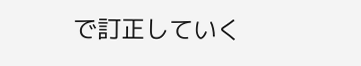で訂正していく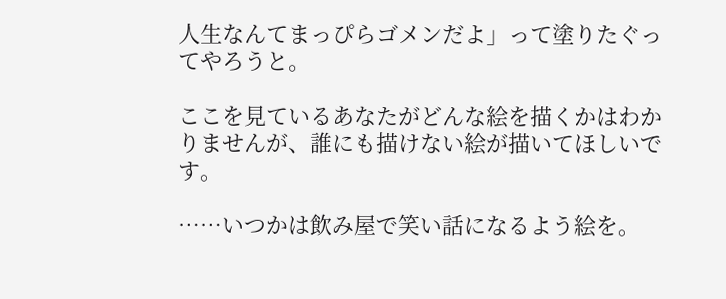人生なんてまっぴらゴメンだよ」って塗りたぐってやろうと。

ここを見ているあなたがどんな絵を描くかはわかりませんが、誰にも描けない絵が描いてほしいです。

……いつかは飲み屋で笑い話になるよう絵を。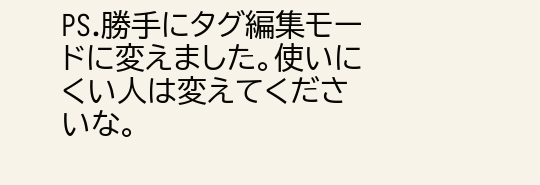PS.勝手にタグ編集モードに変えました。使いにくい人は変えてくださいな。